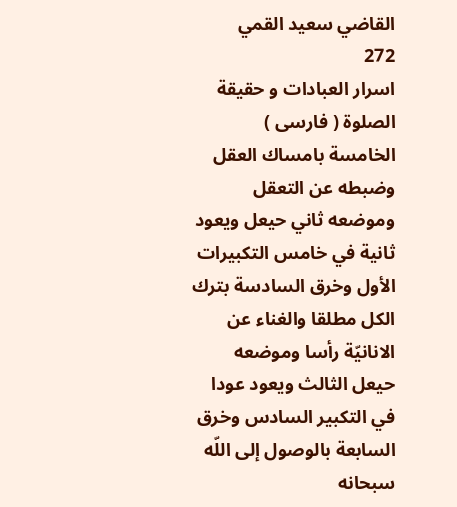القاضي سعيد القمي
272
اسرار العبادات و حقيقة الصلوة ( فارسى )
الخامسة بامساك العقل وضبطه عن التعقل وموضعه ثاني حيعل ويعود ثانية في خامس التكبيرات الأول وخرق السادسة بترك الكل مطلقا والغناء عن الانانيّة رأسا وموضعه حيعل الثالث ويعود عودا في التكبير السادس وخرق السابعة بالوصول إلى اللّه سبحانه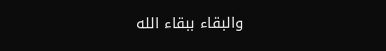والبقاء ببقاء الله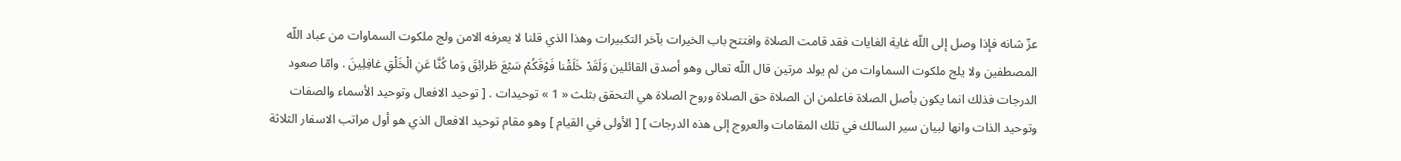عزّ شانه فإذا وصل إلى اللّه غاية الغايات فقد قامت الصلاة وافتتح باب الخيرات بآخر التكبيرات وهذا الذي قلنا لا يعرفه الامن ولج ملكوت السماوات من عباد اللّه المصطفين ولا يلج ملكوت السماوات من لم يولد مرتين قال اللّه تعالى وهو أصدق القائلين وَلَقَدْ خَلَقْنا فَوْقَكُمْ سَبْعَ طَرائِقَ وَما كُنَّا عَنِ الْخَلْقِ غافِلِينَ . وامّا صعود الدرجات فذلك انما يكون بأصل الصلاة فاعلمن ان الصلاة حق الصلاة وروح الصلاة هي التحقق بثلث « 1 » توحيدات . [ توحيد الافعال وتوحيد الأسماء والصفات وتوحيد الذات وانها لبيان سير السالك في تلك المقامات والعروج إلى هذه الدرجات ] [ الأولى في القيام ] وهو مقام توحيد الافعال الذي هو أول مراتب الاسفار الثلاثة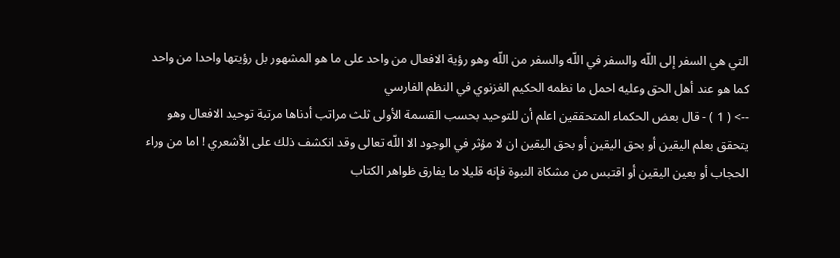التي هي السفر إلى اللّه والسفر في اللّه والسفر من اللّه وهو رؤية الافعال من واحد على ما هو المشهور بل رؤيتها واحدا من واحد كما هو عند أهل الحق وعليه احمل ما نظمه الحكيم الغزنوي في النظم الفارسي
--> ( 1 ) - قال بعض الحكماء المتحققين اعلم أن للتوحيد بحسب القسمة الأولى ثلث مراتب أدناها مرتبة توحيد الافعال وهو يتحقق بعلم اليقين أو بحق اليقين أو بحق اليقين ان لا مؤثر في الوجود الا اللّه تعالى وقد انكشف ذلك على الأشعري ! اما من وراء الحجاب أو بعين اليقين أو اقتبس من مشكاة النبوة فإنه قليلا ما يفارق ظواهر الكتاب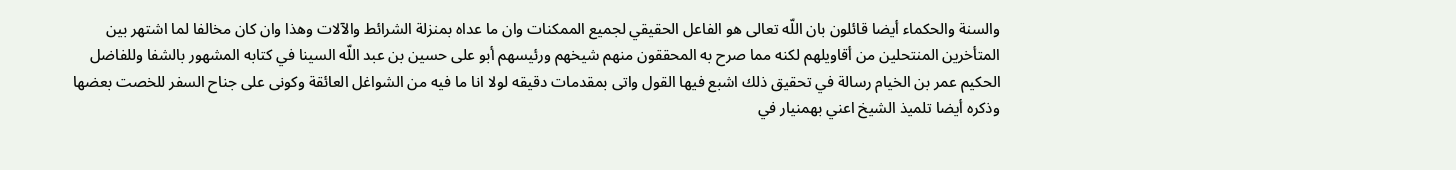والسنة والحكماء أيضا قائلون بان اللّه تعالى هو الفاعل الحقيقي لجميع الممكنات وان ما عداه بمنزلة الشرائط والآلات وهذا وان كان مخالفا لما اشتهر بين المتأخرين المنتحلين من أقاويلهم لكنه مما صرح به المحققون منهم شيخهم ورئيسهم أبو على حسين بن عبد اللّه السينا في كتابه المشهور بالشفا وللفاضل الحكيم عمر بن الخيام رسالة في تحقيق ذلك اشبع فيها القول واتى بمقدمات دقيقه لولا انا ما فيه من الشواغل العائقة وكونى على جناح السفر للخصت بعضها وذكره أيضا تلميذ الشيخ اعني بهمنيار في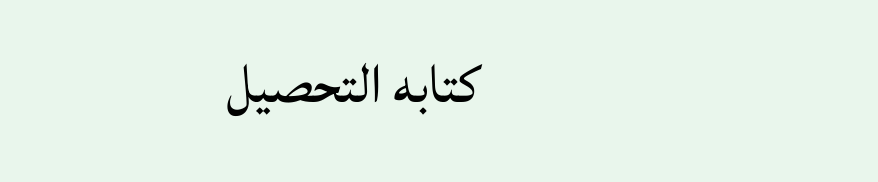كتابه التحصيل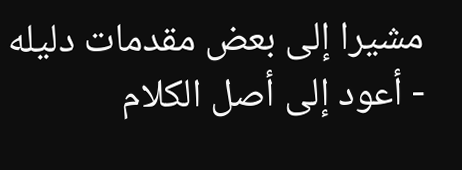مشيرا إلى بعض مقدمات دليله - أعود إلى أصل الكلام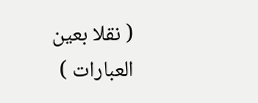( نقلا بعين العبارات )